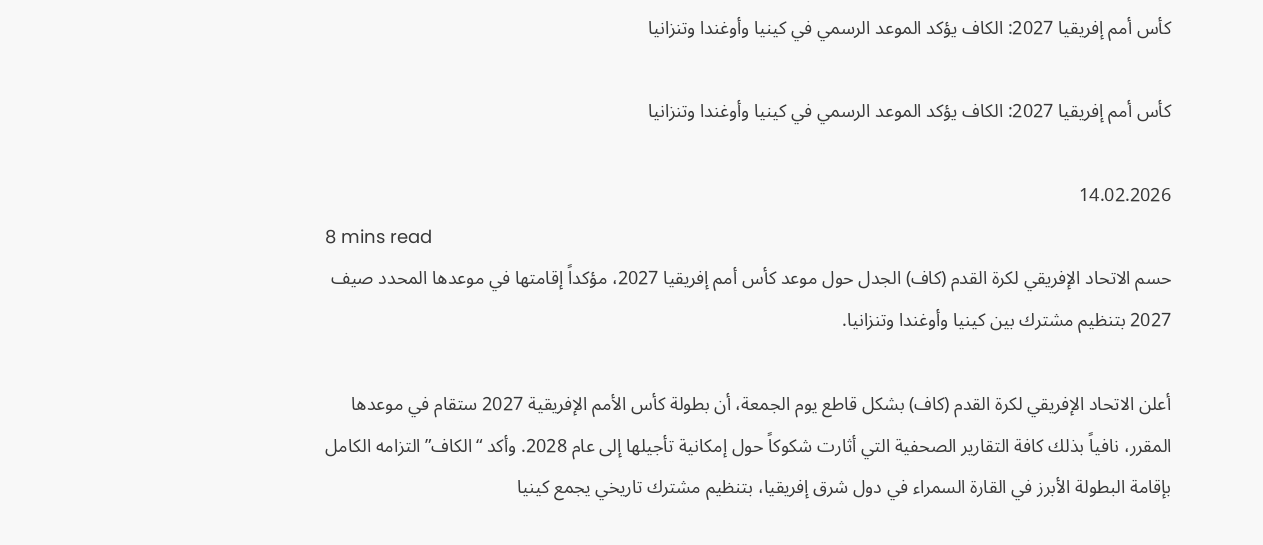كأس أمم إفريقيا 2027: الكاف يؤكد الموعد الرسمي في كينيا وأوغندا وتنزانيا

كأس أمم إفريقيا 2027: الكاف يؤكد الموعد الرسمي في كينيا وأوغندا وتنزانيا

14.02.2026
8 mins read
حسم الاتحاد الإفريقي لكرة القدم (كاف) الجدل حول موعد كأس أمم إفريقيا 2027، مؤكداً إقامتها في موعدها المحدد صيف 2027 بتنظيم مشترك بين كينيا وأوغندا وتنزانيا.

أعلن الاتحاد الإفريقي لكرة القدم (كاف) بشكل قاطع يوم الجمعة، أن بطولة كأس الأمم الإفريقية 2027 ستقام في موعدها المقرر، نافياً بذلك كافة التقارير الصحفية التي أثارت شكوكاً حول إمكانية تأجيلها إلى عام 2028. وأكد “الكاف” التزامه الكامل بإقامة البطولة الأبرز في القارة السمراء في دول شرق إفريقيا، بتنظيم مشترك تاريخي يجمع كينيا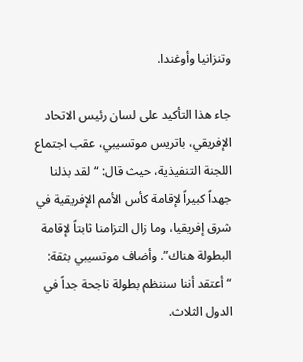وتنزانيا وأوغندا.

جاء هذا التأكيد على لسان رئيس الاتحاد الإفريقي، باتريس موتسيبي، عقب اجتماع اللجنة التنفيذية، حيث قال: “لقد بذلنا جهداً كبيراً لإقامة كأس الأمم الإفريقية في شرق إفريقيا، وما زال التزامنا ثابتاً لإقامة البطولة هناك”. وأضاف موتسيبي بثقة: “أعتقد أننا سننظم بطولة ناجحة جداً في الدول الثلاث.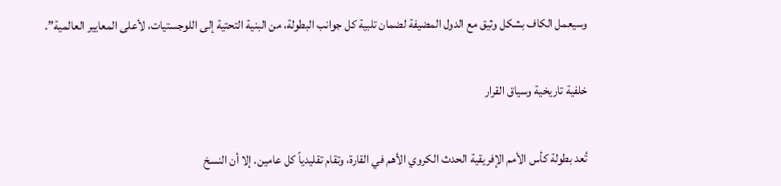وسيعمل الكاف بشكل وثيق مع الدول المضيفة لضمان تلبية كل جوانب البطولة، من البنية التحتية إلى اللوجستيات، لأعلى المعايير العالمية”.

خلفية تاريخية وسياق القرار

تُعد بطولة كأس الأمم الإفريقية الحدث الكروي الأهم في القارة، وتقام تقليدياً كل عامين. إلا أن النسخ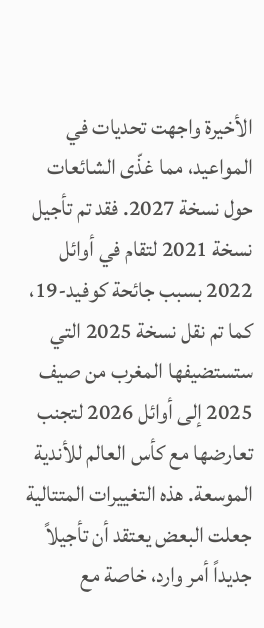الأخيرة واجهت تحديات في المواعيد، مما غذّى الشائعات حول نسخة 2027. فقد تم تأجيل نسخة 2021 لتقام في أوائل 2022 بسبب جائحة كوفيد-19، كما تم نقل نسخة 2025 التي ستستضيفها المغرب من صيف 2025 إلى أوائل 2026 لتجنب تعارضها مع كأس العالم للأندية الموسعة. هذه التغييرات المتتالية جعلت البعض يعتقد أن تأجيلاً جديداً أمر وارد، خاصة مع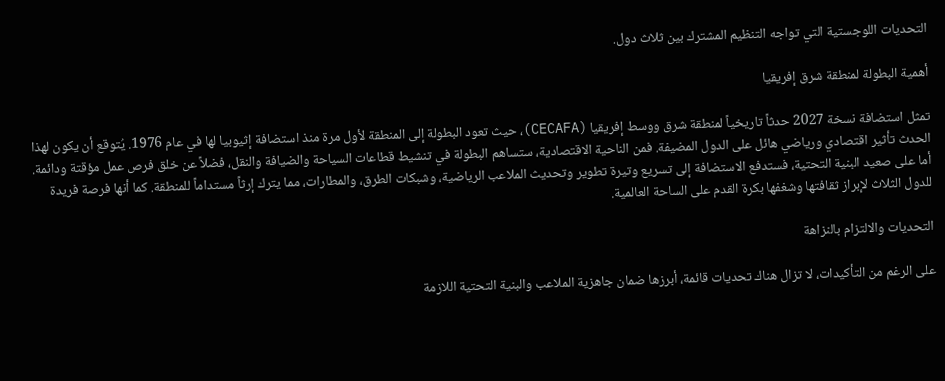التحديات اللوجستية التي تواجه التنظيم المشترك بين ثلاث دول.

أهمية البطولة لمنطقة شرق إفريقيا

تمثل استضافة نسخة 2027 حدثاً تاريخياً لمنطقة شرق ووسط إفريقيا (CECAFA)، حيث تعود البطولة إلى المنطقة لأول مرة منذ استضافة إثيوبيا لها في عام 1976. يُتوقع أن يكون لهذا الحدث تأثير اقتصادي ورياضي هائل على الدول المضيفة. فمن الناحية الاقتصادية، ستساهم البطولة في تنشيط قطاعات السياحة والضيافة والنقل، فضلاً عن خلق فرص عمل مؤقتة ودائمة. أما على صعيد البنية التحتية، فستدفع الاستضافة إلى تسريع وتيرة تطوير وتحديث الملاعب الرياضية، وشبكات الطرق، والمطارات، مما يترك إرثاً مستداماً للمنطقة. كما أنها فرصة فريدة للدول الثلاث لإبراز ثقافتها وشغفها بكرة القدم على الساحة العالمية.

التحديات والالتزام بالنزاهة

على الرغم من التأكيدات، لا تزال هناك تحديات قائمة، أبرزها ضمان جاهزية الملاعب والبنية التحتية اللازمة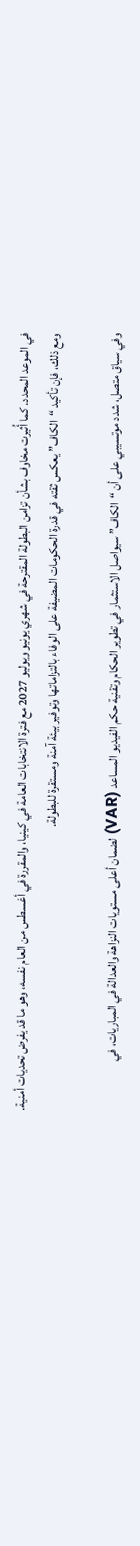في الموعد المحدد. كما أُثيرت مخاوف بشأن تزامن البطولة المقترحة في شهري يونيو ويوليو 2027 مع فترة الانتخابات العامة في كينيا، والمقررة في أغسطس من العام نفسه، وهو ما قد يفرض تحديات أمنية. ومع ذلك، فإن تأكيد “الكاف” يعكس ثقته في قدرة الحكومات المضيفة على الوفاء بالتزاماتها وتوفير بيئة آمنة ومستقرة للبطولة.

وفي سياق متصل، شدد موتسيبي على أن “الكاف” سيواصل الاستثمار في تطوير الحكام وتقنية حكم الفيديو المساعد (VAR) لضمان أعلى مستويات النزاهة والعدالة في المباريات، في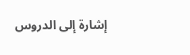إشارة إلى الدروس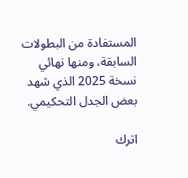المستفادة من البطولات السابقة، ومنها نهائي نسخة 2025 الذي شهد بعض الجدل التحكيمي.

اترك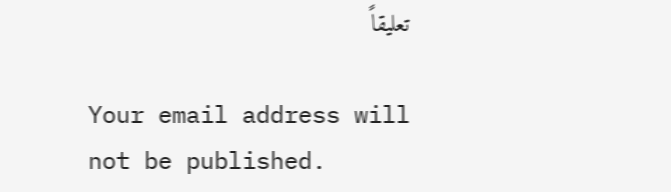تعليقاً

Your email address will not be published.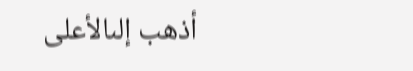أذهب إلىالأعلى